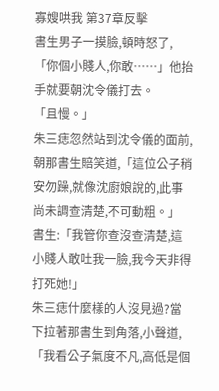寡嫂哄我 第37章反擊
書生男子一摸臉,頓時怒了,「你個小賤人,你敢……」他抬手就要朝沈令儀打去。
「且慢。」
朱三痣忽然站到沈令儀的面前,朝那書生賠笑道,「這位公子稍安勿躁,就像沈廚娘說的,此事尚未調查清楚,不可動粗。」
書生:「我管你查沒查清楚,這小賤人敢吐我一臉,我今天非得打死她!」
朱三痣什麼樣的人沒見過?當下拉著那書生到角落,小聲道,「我看公子氣度不凡,高低是個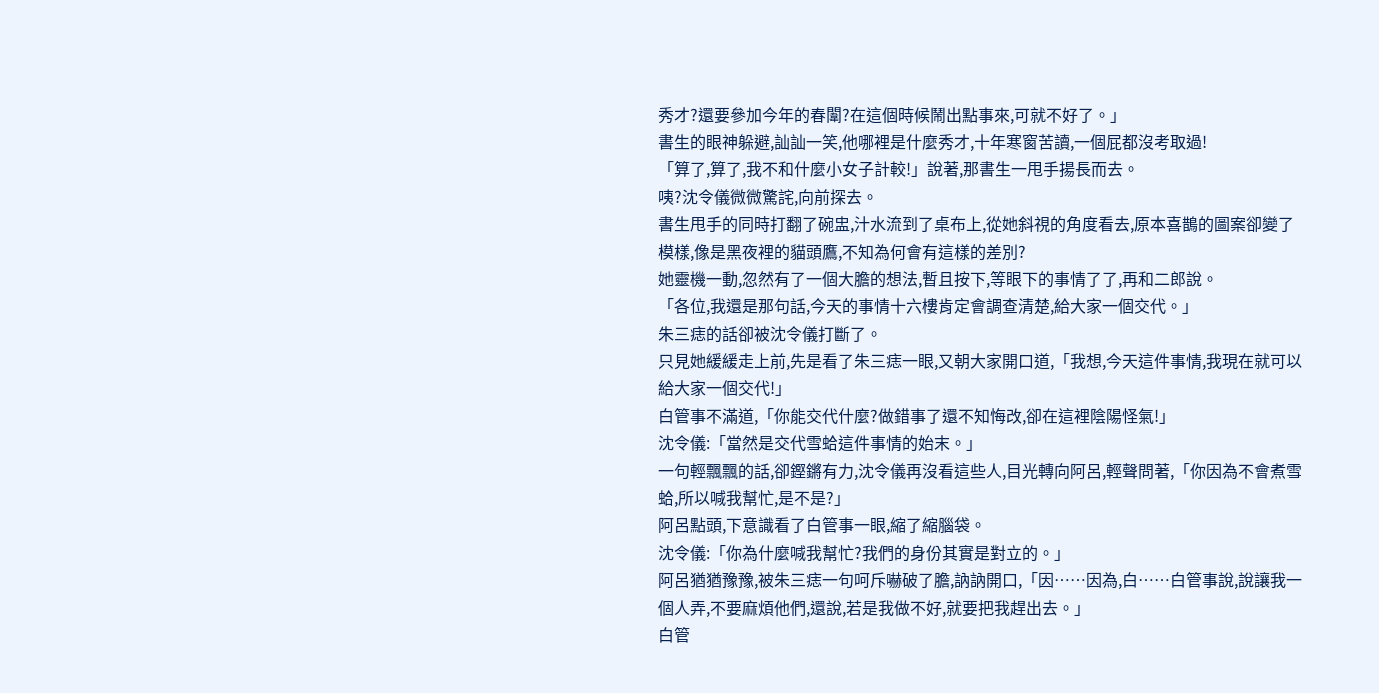秀才?還要參加今年的春闈?在這個時候鬧出點事來,可就不好了。」
書生的眼神躲避,訕訕一笑,他哪裡是什麼秀才,十年寒窗苦讀,一個屁都沒考取過!
「算了,算了,我不和什麼小女子計較!」說著,那書生一甩手揚長而去。
咦?沈令儀微微驚詫,向前探去。
書生甩手的同時打翻了碗盅,汁水流到了桌布上,從她斜視的角度看去,原本喜鵲的圖案卻變了模樣,像是黑夜裡的貓頭鷹,不知為何會有這樣的差別?
她靈機一動,忽然有了一個大膽的想法,暫且按下,等眼下的事情了了,再和二郎說。
「各位,我還是那句話,今天的事情十六樓肯定會調查清楚,給大家一個交代。」
朱三痣的話卻被沈令儀打斷了。
只見她緩緩走上前,先是看了朱三痣一眼,又朝大家開口道,「我想,今天這件事情,我現在就可以給大家一個交代!」
白管事不滿道,「你能交代什麼?做錯事了還不知悔改,卻在這裡陰陽怪氣!」
沈令儀:「當然是交代雪蛤這件事情的始末。」
一句輕飄飄的話,卻鏗鏘有力,沈令儀再沒看這些人,目光轉向阿呂,輕聲問著,「你因為不會煮雪蛤,所以喊我幫忙,是不是?」
阿呂點頭,下意識看了白管事一眼,縮了縮腦袋。
沈令儀:「你為什麼喊我幫忙?我們的身份其實是對立的。」
阿呂猶猶豫豫,被朱三痣一句呵斥嚇破了膽,訥訥開口,「因……因為,白……白管事說,說讓我一個人弄,不要麻煩他們,還說,若是我做不好,就要把我趕出去。」
白管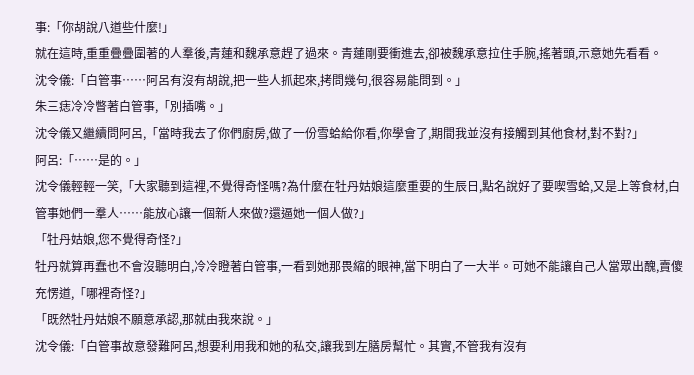事:「你胡說八道些什麼!」
就在這時,重重疊疊圍著的人羣後,青蓮和魏承意趕了過來。青蓮剛要衝進去,卻被魏承意拉住手腕,搖著頭,示意她先看看。
沈令儀:「白管事……阿呂有沒有胡說,把一些人抓起來,拷問幾句,很容易能問到。」
朱三痣冷冷瞥著白管事,「別插嘴。」
沈令儀又繼續問阿呂,「當時我去了你們廚房,做了一份雪蛤給你看,你學會了,期間我並沒有接觸到其他食材,對不對?」
阿呂:「……是的。」
沈令儀輕輕一笑,「大家聽到這裡,不覺得奇怪嗎?為什麼在牡丹姑娘這麼重要的生辰日,點名說好了要喫雪蛤,又是上等食材,白管事她們一羣人……能放心讓一個新人來做?還逼她一個人做?」
「牡丹姑娘,您不覺得奇怪?」
牡丹就算再蠢也不會沒聽明白,冷冷瞪著白管事,一看到她那畏縮的眼神,當下明白了一大半。可她不能讓自己人當眾出醜,賣傻充愣道,「哪裡奇怪?」
「既然牡丹姑娘不願意承認,那就由我來說。」
沈令儀:「白管事故意發難阿呂,想要利用我和她的私交,讓我到左膳房幫忙。其實,不管我有沒有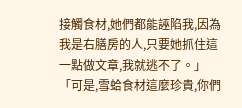接觸食材,她們都能誣陷我,因為我是右膳房的人,只要她抓住這一點做文章,我就逃不了。」
「可是,雪蛤食材這麼珍貴,你們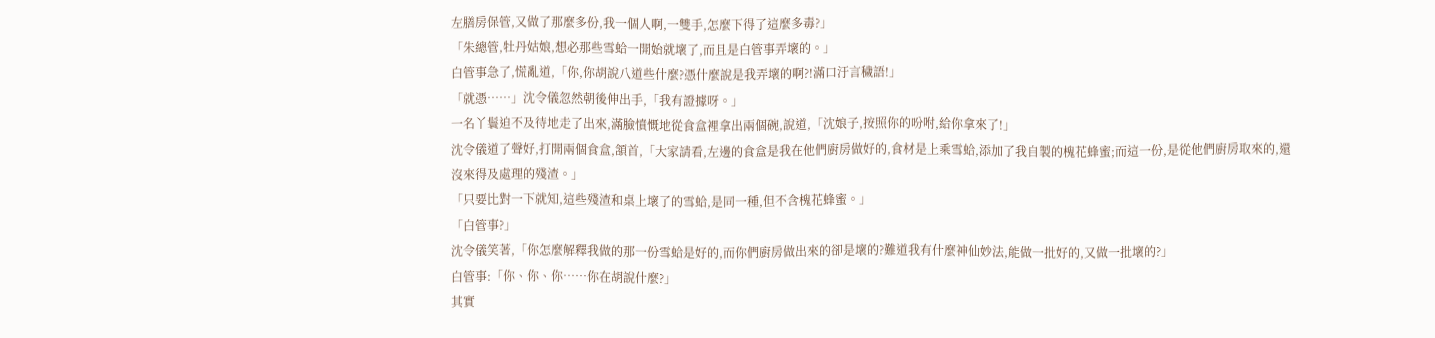左膳房保管,又做了那麼多份,我一個人啊,一雙手,怎麼下得了這麼多毒?」
「朱總管,牡丹姑娘,想必那些雪蛤一開始就壞了,而且是白管事弄壞的。」
白管事急了,慌亂道,「你,你胡說八道些什麼?憑什麼說是我弄壞的啊?!滿口汙言穢語!」
「就憑……」沈令儀忽然朝後伸出手,「我有證據呀。」
一名丫鬟迫不及待地走了出來,滿臉憤慨地從食盒裡拿出兩個碗,說道,「沈娘子,按照你的吩咐,給你拿來了!」
沈令儀道了聲好,打開兩個食盒,頷首,「大家請看,左邊的食盒是我在他們廚房做好的,食材是上乘雪蛤,添加了我自製的槐花蜂蜜;而這一份,是從他們廚房取來的,還沒來得及處理的殘渣。」
「只要比對一下就知,這些殘渣和桌上壞了的雪蛤,是同一種,但不含槐花蜂蜜。」
「白管事?」
沈令儀笑著,「你怎麼解釋我做的那一份雪蛤是好的,而你們廚房做出來的卻是壞的?難道我有什麼神仙妙法,能做一批好的,又做一批壞的?」
白管事:「你、你、你……你在胡說什麼?」
其實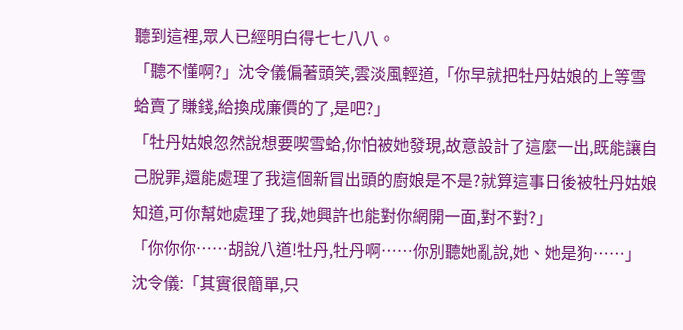聽到這裡,眾人已經明白得七七八八。
「聽不懂啊?」沈令儀偏著頭笑,雲淡風輕道,「你早就把牡丹姑娘的上等雪蛤賣了賺錢,給換成廉價的了,是吧?」
「牡丹姑娘忽然說想要喫雪蛤,你怕被她發現,故意設計了這麼一出,既能讓自己脫罪,還能處理了我這個新冒出頭的廚娘是不是?就算這事日後被牡丹姑娘知道,可你幫她處理了我,她興許也能對你網開一面,對不對?」
「你你你……胡說八道!牡丹,牡丹啊……你別聽她亂說,她、她是狗……」
沈令儀:「其實很簡單,只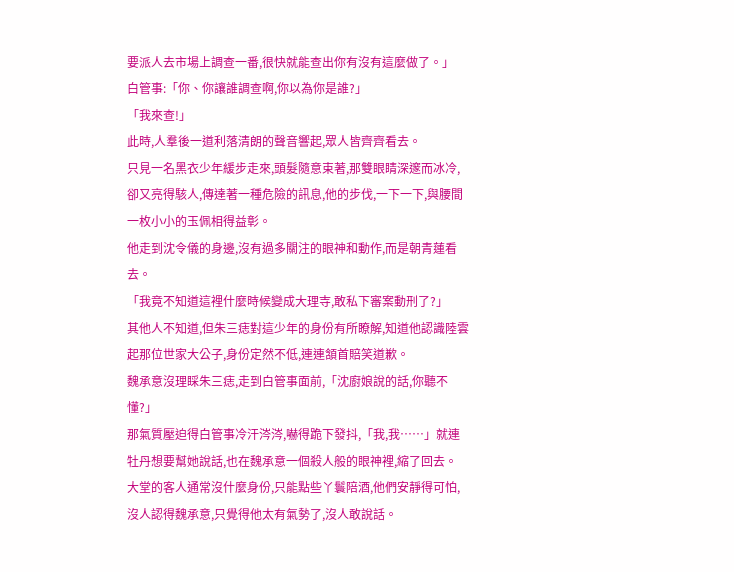要派人去市場上調查一番,很快就能查出你有沒有這麼做了。」
白管事:「你、你讓誰調查啊,你以為你是誰?」
「我來查!」
此時,人羣後一道利落清朗的聲音響起,眾人皆齊齊看去。
只見一名黑衣少年緩步走來,頭髮隨意束著,那雙眼睛深邃而冰冷,卻又亮得駭人,傳達著一種危險的訊息,他的步伐,一下一下,與腰間一枚小小的玉佩相得益彰。
他走到沈令儀的身邊,沒有過多關注的眼神和動作,而是朝青蓮看去。
「我竟不知道這裡什麼時候變成大理寺,敢私下審案動刑了?」
其他人不知道,但朱三痣對這少年的身份有所瞭解,知道他認識陸雲起那位世家大公子,身份定然不低,連連頷首賠笑道歉。
魏承意沒理睬朱三痣,走到白管事面前,「沈廚娘說的話,你聽不懂?」
那氣質壓迫得白管事冷汗涔涔,嚇得跪下發抖,「我,我……」就連牡丹想要幫她說話,也在魏承意一個殺人般的眼神裡,縮了回去。
大堂的客人通常沒什麼身份,只能點些丫鬟陪酒,他們安靜得可怕,沒人認得魏承意,只覺得他太有氣勢了,沒人敢說話。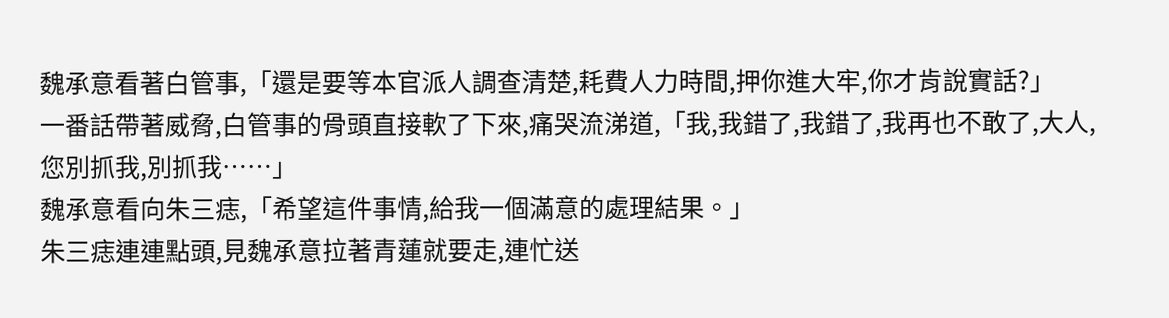魏承意看著白管事,「還是要等本官派人調查清楚,耗費人力時間,押你進大牢,你才肯說實話?」
一番話帶著威脅,白管事的骨頭直接軟了下來,痛哭流涕道,「我,我錯了,我錯了,我再也不敢了,大人,您別抓我,別抓我……」
魏承意看向朱三痣,「希望這件事情,給我一個滿意的處理結果。」
朱三痣連連點頭,見魏承意拉著青蓮就要走,連忙送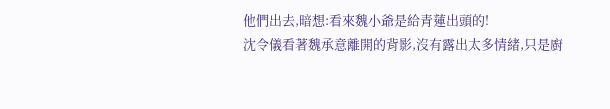他們出去,暗想:看來魏小爺是給青蓮出頭的!
沈令儀看著魏承意離開的背影,沒有露出太多情緒,只是廚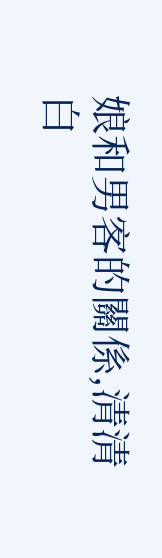娘和男客的關係,清清白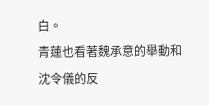白。
青蓮也看著魏承意的舉動和沈令儀的反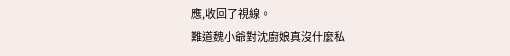應,收回了視線。
難道魏小爺對沈廚娘真沒什麼私